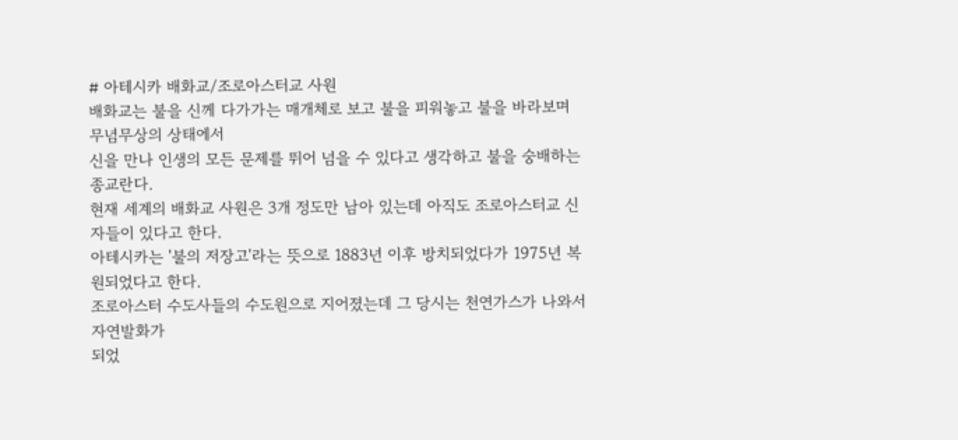# 아테시카 배화교/조로아스터교 사원
배화교는 불을 신께 다가가는 매개체로 보고 불을 피워놓고 불을 바라보며 무념무상의 상태에서
신을 만나 인생의 모든 문제를 뛰어 넘을 수 있다고 생각하고 불을 숭배하는 종교란다.
현재 세계의 배화교 사원은 3개 정도만 남아 있는데 아직도 조로아스터교 신자들이 있다고 한다.
아테시카는 '불의 저장고'라는 뜻으로 1883년 이후 방치되었다가 1975년 복원되었다고 한다.
조로아스터 수도사들의 수도원으로 지어졌는데 그 당시는 천연가스가 나와서 자연발화가
되었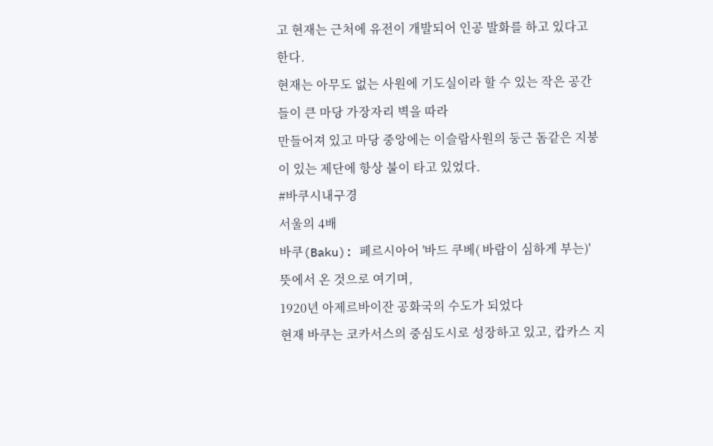고 현재는 근처에 유전이 개발되어 인공 발화를 하고 있다고 한다.
현재는 아무도 없는 사원에 기도실이라 할 수 있는 작은 공간들이 큰 마당 가장자리 벽을 따라
만들어져 있고 마당 중앙에는 이슬람사원의 둥근 돔같은 지붕이 있는 제단에 항상 불이 타고 있었다.
#바쿠시내구경
서울의 4배
바쿠(Baku): 페르시아어 '바드 쿠베( 바람이 심하게 부는)' 뜻에서 온 것으로 여기며,
1920년 아제르바이잔 공화국의 수도가 되었다
현재 바쿠는 코카서스의 중심도시로 성장하고 있고, 캅카스 지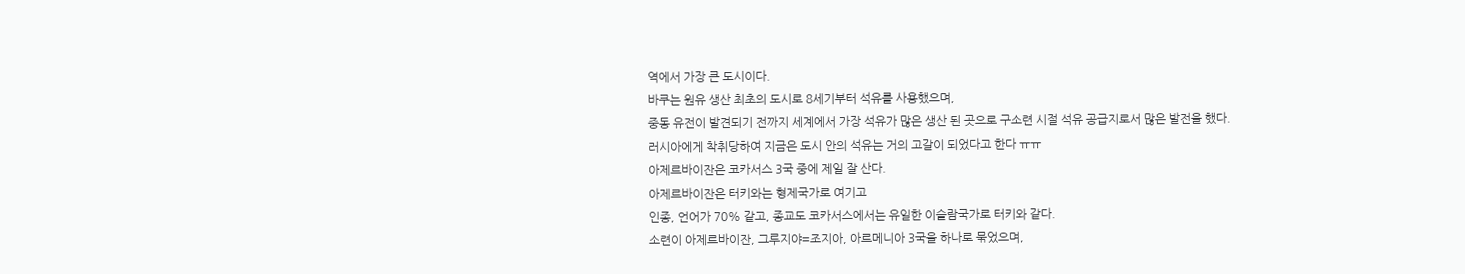역에서 가장 큰 도시이다.
바쿠는 원유 생산 최초의 도시로 8세기부터 석유를 사용했으며,
중동 유전이 발견되기 전까지 세계에서 가장 석유가 많은 생산 된 곳으로 구소련 시절 석유 공급지로서 많은 발전을 했다.
러시아에게 착취당하여 지금은 도시 안의 석유는 거의 고갈이 되었다고 한다 ㅠㅠ
아제르바이잔은 코카서스 3국 중에 제일 잘 산다.
아제르바이잔은 터키와는 형제국가로 여기고
인종, 언어가 70% 같고, 종교도 코카서스에서는 유일한 이슬람국가로 터키와 같다.
소련이 아제르바이잔, 그루지야=조지아, 아르메니아 3국을 하나로 묶었으며,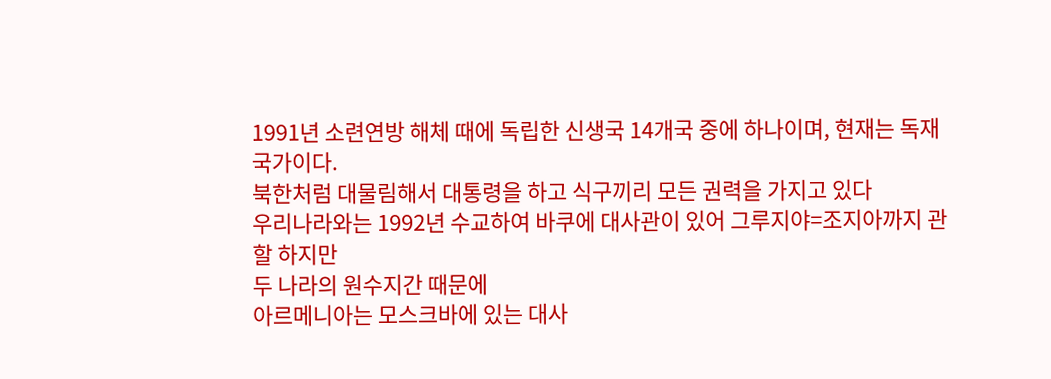1991년 소련연방 해체 때에 독립한 신생국 14개국 중에 하나이며, 현재는 독재국가이다.
북한처럼 대물림해서 대통령을 하고 식구끼리 모든 권력을 가지고 있다
우리나라와는 1992년 수교하여 바쿠에 대사관이 있어 그루지야=조지아까지 관할 하지만
두 나라의 원수지간 때문에
아르메니아는 모스크바에 있는 대사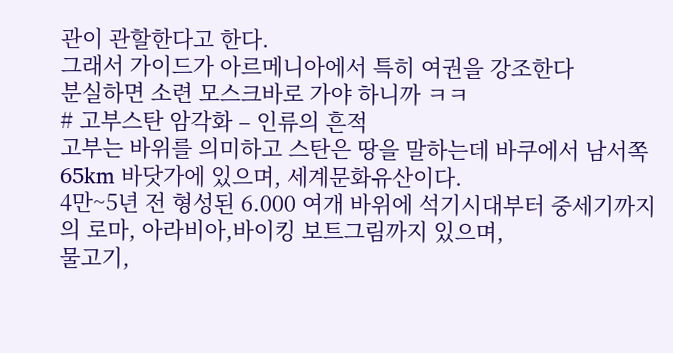관이 관할한다고 한다.
그래서 가이드가 아르메니아에서 특히 여권을 강조한다
분실하면 소련 모스크바로 가야 하니까 ㅋㅋ
# 고부스탄 암각화 – 인류의 흔적
고부는 바위를 의미하고 스탄은 땅을 말하는데 바쿠에서 남서쪽 65km 바닷가에 있으며, 세계문화유산이다.
4만~5년 전 형성된 6.000 여개 바위에 석기시대부터 중세기까지의 로마, 아라비아,바이킹 보트그림까지 있으며,
물고기,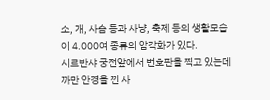소, 개, 사슴 등과 사냥, 축제 등의 생활모습이 4.000여 종류의 암각화가 있다.
시르반샤 궁전앞에서 번호판을 찍고 있는데 까만 안경을 낀 사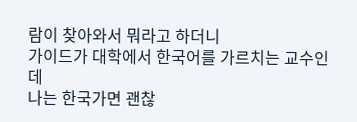람이 찾아와서 뭐라고 하더니
가이드가 대학에서 한국어를 가르치는 교수인데
나는 한국가면 괜찮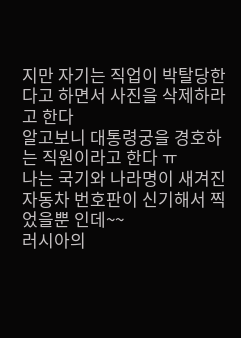지만 자기는 직업이 박탈당한다고 하면서 사진을 삭제하라고 한다
알고보니 대통령궁을 경호하는 직원이라고 한다 ㅠ
나는 국기와 나라명이 새겨진 자동차 번호판이 신기해서 찍었을뿐 인데~~
러시아의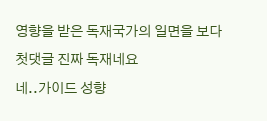영향을 받은 독재국가의 일면을 보다
첫댓글 진짜 독재네요
네..가이드 성향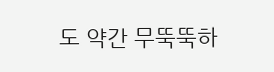도 약간 무뚝뚝하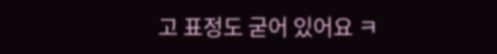고 표정도 굳어 있어요 ㅋ